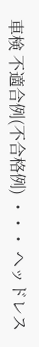車検 不適合例(不合格例) ・・・ ヘッドレス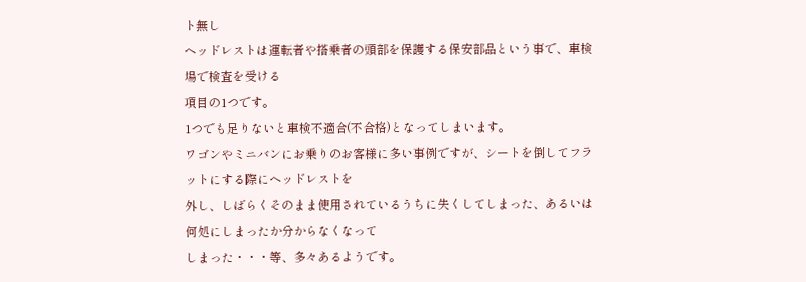ト無し
ヘッドレストは運転者や搭乗者の頭部を保護する保安部品という事で、車検場で検査を受ける
項目の1つです。
1つでも足りないと車検不適合(不合格)となってしまいます。
ワゴンやミニバンにお乗りのお客様に多い事例ですが、シートを倒してフラットにする際にヘッドレストを
外し、しばらくそのまま使用されているうちに失くしてしまった、あるいは何処にしまったか分からなくなって
しまった・・・等、多々あるようです。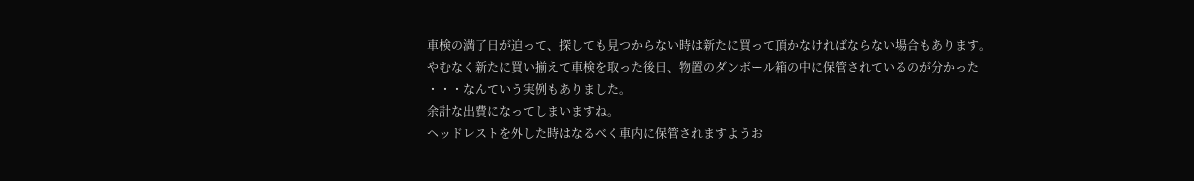車検の満了日が迫って、探しても見つからない時は新たに買って頂かなければならない場合もあります。
やむなく新たに買い揃えて車検を取った後日、物置のダンボール箱の中に保管されているのが分かった
・・・なんていう実例もありました。
余計な出費になってしまいますね。
ヘッドレストを外した時はなるべく車内に保管されますようお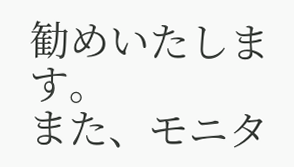勧めいたします。
また、モニタ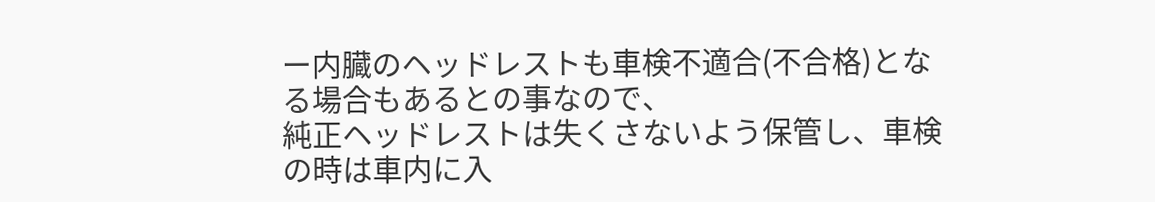ー内臓のヘッドレストも車検不適合(不合格)となる場合もあるとの事なので、
純正ヘッドレストは失くさないよう保管し、車検の時は車内に入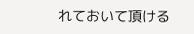れておいて頂ける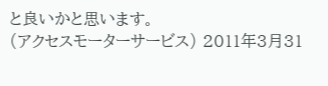と良いかと思います。
(アクセスモーターサービス) 2011年3月31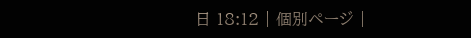日 18:12 | 個別ページ |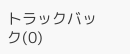トラックバック(0)